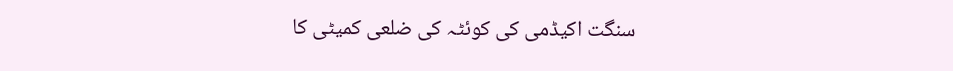سنگت اکیڈمی کی کوئٹہ کی ضلعی کمیٹی کا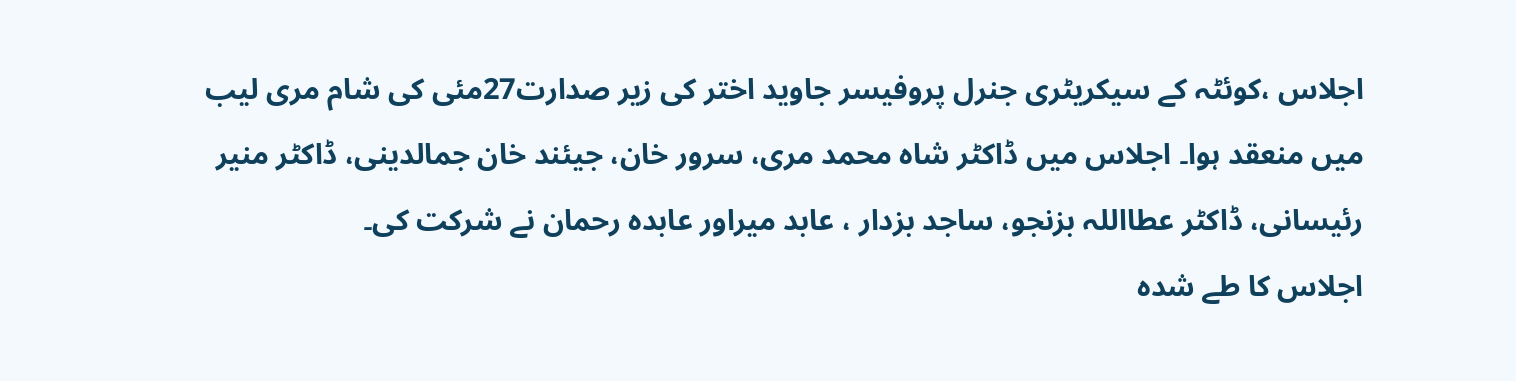اجلاس ،کوئٹہ کے سیکریٹری جنرل پروفیسر جاوید اختر کی زیر صدارت27مئی کی شام مری لیب میں منعقد ہوا۔ اجلاس میں ڈاکٹر شاہ محمد مری، سرور خان، جیئند خان جمالدینی، ڈاکٹر منیر رئیسانی، ڈاکٹر عطااللہ بزنجو، ساجد بزدار ، عابد میراور عابدہ رحمان نے شرکت کی۔
اجلاس کا طے شدہ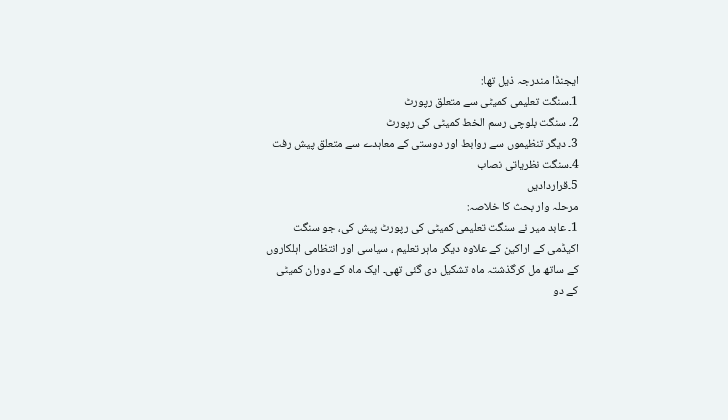ایجنڈا مندرجہ ذیل تھا:
1۔سنگت تعلیمی کمیٹی سے متعلق رپورٹ
2۔ سنگت بلوچی رسم الخط کمیٹی کی رپورٹ
3۔ دیگر تنظیموں سے روابط اور دوستی کے معاہدے سے متعلق پیش رفت
4۔سنگت نظریاتی نصاب
5۔قراردادیں
مرحلہ وار بحث کا خلاصہ:
1۔ عابد میر نے سنگت تعلیمی کمیٹی کی رپورٹ پیش کی، جو سنگت اکیڈمی کے اراکین کے علاوہ دیگر ماہر تعلیم ، سیاسی اور انتظامی اہلکاروں کے ساتھ مل کرگذشتہ ماہ تشکیل دی گئی تھی۔ ایک ماہ کے دوران کمیٹی کے دو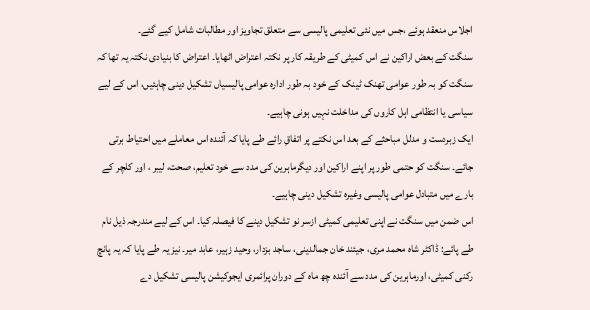اجلاس منعقد ہوئے ،جس میں نئی تعلیمی پالیسی سے متعلق تجاویز اور مطالبات شامل کیے گئے۔
سنگت کے بعض اراکین نے اس کمیٹی کے طریقہ کار پر نکتہ اعتراض اٹھایا۔ اعتراض کا بنیادی نکتہ یہ تھا کہ سنگت کو بہ طور عوامی تھنک ٹینک کے خود بہ طور ادارہ عوامی پالیسیاں تشکیل دینی چاہئیں، اس کے لیے سیاسی یا انتظامی اہل کاروں کی مداخلت نہیں ہونی چاہیے۔
ایک زبردست و مدلل مباحثے کے بعد اس نکتے پر اتفاقِ رائے طے پایا کہ آئندہ اس معاملے میں احتیاط برتی جائے۔ سنگت کو حتمی طور پر اپنے اراکین اور دیگرماہرین کی مدد سے خود تعلیم، صحت، لیبر ، اور کلچر کے بارے میں متبادل عوامی پالیسی وغیرہ تشکیل دینی چاہیے۔
اس ضمن میں سنگت نے اپنی تعلیمی کمیٹی ازسر نو تشکیل دینے کا فیصلہ کیا۔ اس کے لیے مندرجہ ذیل نام طے پائے: ڈاکٹر شاہ محمد مری، جیئند خان جمالدینی، ساجد بزدار، وحید زہیر، عابد میر۔ نیز یہ طے پایا کہ یہ پانچ رکنی کمیٹی، اورماہرین کی مدد سے آئندہ چھ ماہ کے دوران پرائمری ایجوکیشن پالیسی تشکیل دے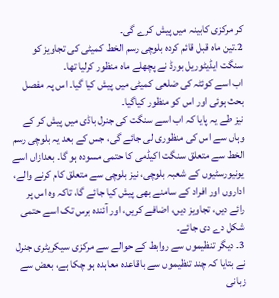کر مرکزی کابینہ میں پیش کرے گی۔
2۔تین ماہ قبل قائم کردہ بلوچی رسم الخط کمیٹی کی تجاویز کو سنگت ایڈیٹوریل بورڈ نے پچھلے ماہ منظور کرلیا تھا۔
اب اسے کوئٹہ کی ضلعی کمیٹی میں پیش کیا گیا۔ اس پہ مفصل بحث ہوئی اور اس کو منظور کیاگیا۔
نیز طے یہ پایا کہ اب اسے سنگت کی جنرل باڈی میں پیش کر کے وہاں سے اس کی منظوری لی جائے گی، جس کے بعد یہ بلوچی رسم الخط سے متعلق سنگت اکیڈمی کا حتمی مسودہ ہو گا۔ بعدازاں اسے یونیورسٹیوں کے شعبہ بلوچی، نیز بلوچی سے متعلق کام کرنے والے، اداروں اور افراد کے سامنے بھی پیش کیا جائے گا، تاکہ وہ اس پر رائے دیں، تجاویز دیں، اضافے کریں، اور آئندہ برس تک اسے حتمی شکل دے دی جائے۔
3۔ دیگر تنظیموں سے روابط کے حوالے سے مرکزی سیکریٹری جنرل نے بتایا کہ چند تنظیموں سے باقاعدہ معاہدہ ہو چکا ہے، بعض سے زبانی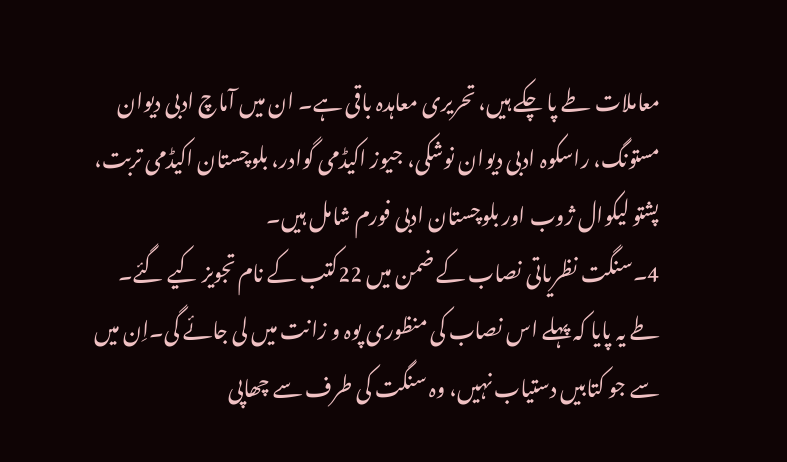معاملات طے پا چکے ہیں، تحریری معاہدہ باقی ہے۔ ان میں آماچ ادبی دیوان مستونگ، راسکوہ ادبی دیوان نوشکی، جیوز اکیڈمی گوادر، بلوچستان اکیڈمی تربت، پشتو لیکوال ژوب اور بلوچستان ادبی فورم شامل ہیں۔
4۔سنگت نظریاتی نصاب کے ضمن میں 22کتب کے نام تجویز کیے گئے۔ طے یہ پایا کہ پہلے اس نصاب کی منظوری پوہ و زانت میں لی جائے گی۔اِن میں سے جو کتابیں دستیاب نہیں، وہ سنگت کی طرف سے چھاپی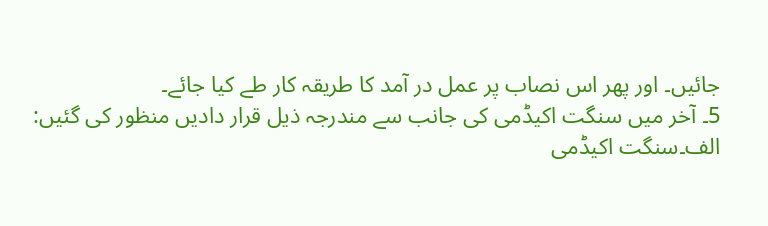جائیں۔ اور پھر اس نصاب پر عمل در آمد کا طریقہ کار طے کیا جائے۔
5۔ آخر میں سنگت اکیڈمی کی جانب سے مندرجہ ذیل قرار دادیں منظور کی گئیں:
الف۔سنگت اکیڈمی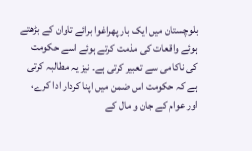بلوچستان میں ایک بار پھراغوا برائے تاوان کے بڑھتے ہوئے واقعات کی مذمت کرتے ہوئے اسے حکومت کی ناکامی سے تعبیر کرتی ہے۔ نیز یہ مطالبہ کرتی ہے کہ حکومت اس ضمن میں اپنا کردار ادا کرے، اور عوام کے جان و مال کے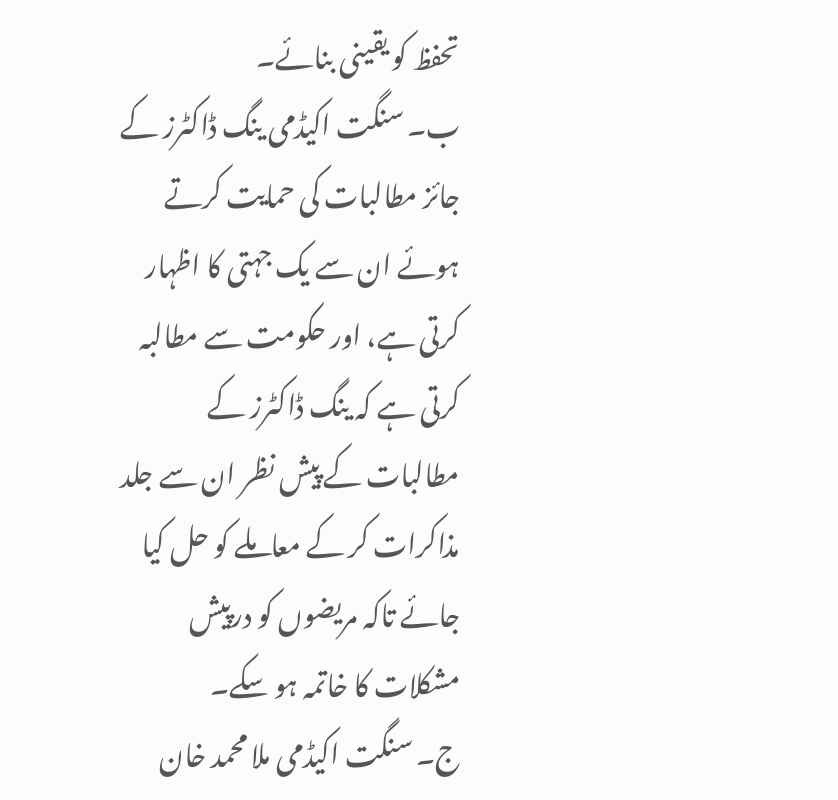تحفظ کو یقینی بنائے۔
ب۔ سنگت اکیڈمی ینگ ڈاکٹرز کے جائز مطالبات کی حمایت کرتے ہوئے ان سے یک جہتی کا اظہار کرتی ہے، اور حکومت سے مطالبہ کرتی ہے کہ ینگ ڈاکٹرز کے مطالبات کے پیش نظر ان سے جلد مذاکرات کر کے معاملے کو حل کیا جائے تاکہ مریضوں کو درپیش مشکلات کا خاتمہ ہو سکے۔
ج۔ سنگت اکیڈمی ملا محمد خان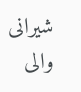شیرانی والی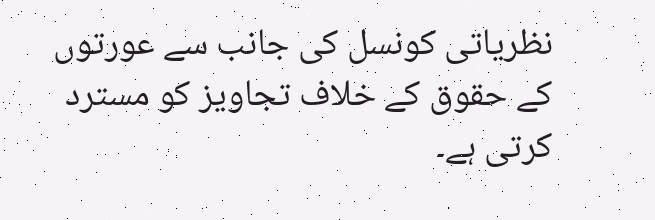نظریاتی کونسل کی جانب سے عورتوں کے حقوق کے خلاف تجاویز کو مسترد کرتی ہے۔